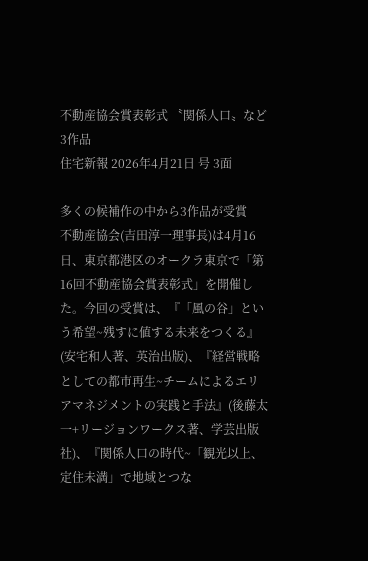不動産協会賞表彰式 〝関係人口〟など3作品
住宅新報 2026年4月21日 号 3面

多くの候補作の中から3作品が受賞
不動産協会(吉田淳一理事長)は4月16日、東京都港区のオークラ東京で「第16回不動産協会賞表彰式」を開催した。今回の受賞は、『「風の谷」という希望~残すに値する未来をつくる』(安宅和人著、英治出版)、『経営戦略としての都市再生~チームによるエリアマネジメントの実践と手法』(後藤太一+リージョンワークス著、学芸出版社)、『関係人口の時代~「観光以上、定住未満」で地域とつな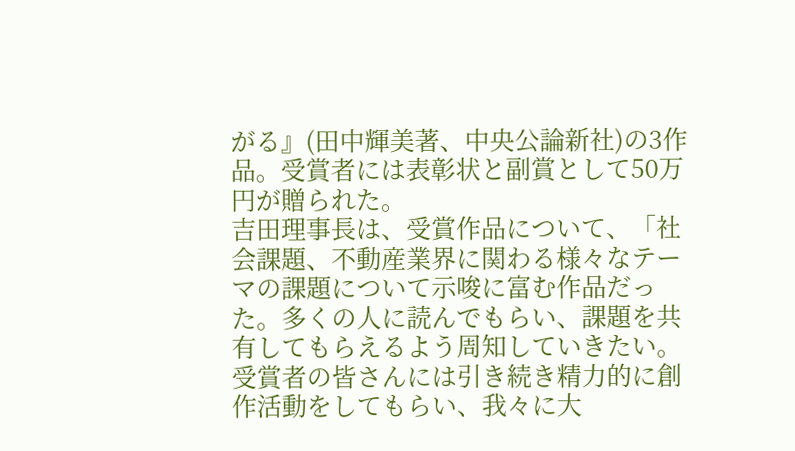がる』(田中輝美著、中央公論新社)の3作品。受賞者には表彰状と副賞として50万円が贈られた。
吉田理事長は、受賞作品について、「社会課題、不動産業界に関わる様々なテーマの課題について示唆に富む作品だった。多くの人に読んでもらい、課題を共有してもらえるよう周知していきたい。受賞者の皆さんには引き続き精力的に創作活動をしてもらい、我々に大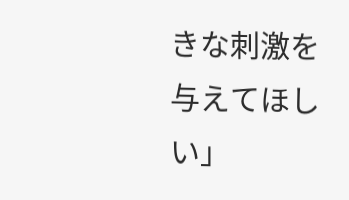きな刺激を与えてほしい」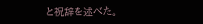と祝辞を述べた。